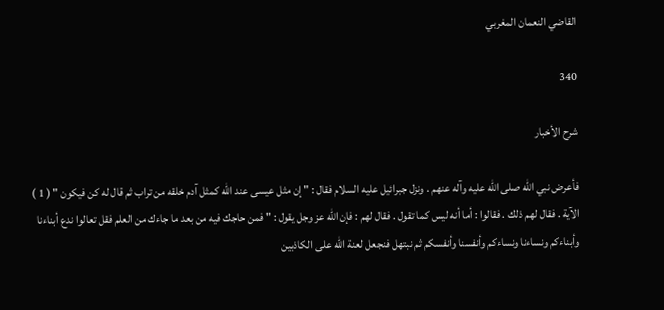القاضي النعمان المغربي

340

شرح الأخبار

فأعرض نبي الله صلى الله عليه وآله عنهم . ونزل جبرائيل عليه السلام فقال : " إن مثل عيسى عند الله كمثل آدم خلقه من تراب ثم قال له كن فيكون " ( 1 ) الآية . فقال لهم ذلك . فقالوا : أما أنه ليس كما تقول . فقال لهم : فإن الله عز وجل يقول : " فمن حاجك فيه من بعد ما جاءك من العلم فقل تعالوا ندع أبناءنا وأبناءكم ونساءنا ونساءكم وأنفسنا وأنفسكم ثم نبتهل فنجعل لعنة الله على الكاذبين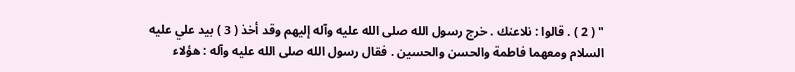" ( 2 ) . قالوا : نلاعنك . خرج رسول الله صلى الله عليه وآله إليهم وقد أخذ ( 3 ) بيد علي عليه السلام ومعهما فاطمة والحسن والحسين . فقال رسول الله صلى الله عليه وآله : هؤلاء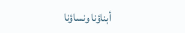أبناؤنا ونساؤنا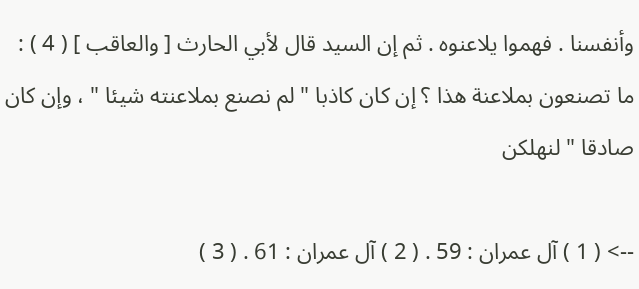وأنفسنا . فهموا يلاعنوه . ثم إن السيد قال لأبي الحارث [ والعاقب ] ( 4 ) : ما تصنعون بملاعنة هذا ؟ إن كان كاذبا " لم نصنع بملاعنته شيئا " ، وإن كان صادقا " لنهلكن

--> ( 1 ) آل عمران : 59 . ( 2 ) آل عمران : 61 . ( 3 )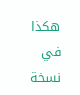هكذا في نسخة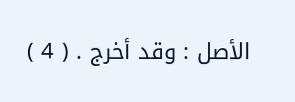الأصل : وقد أخرج . ( 4 )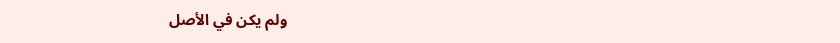ولم يكن في الأصل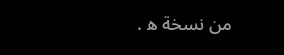من نسخة ه‍ .